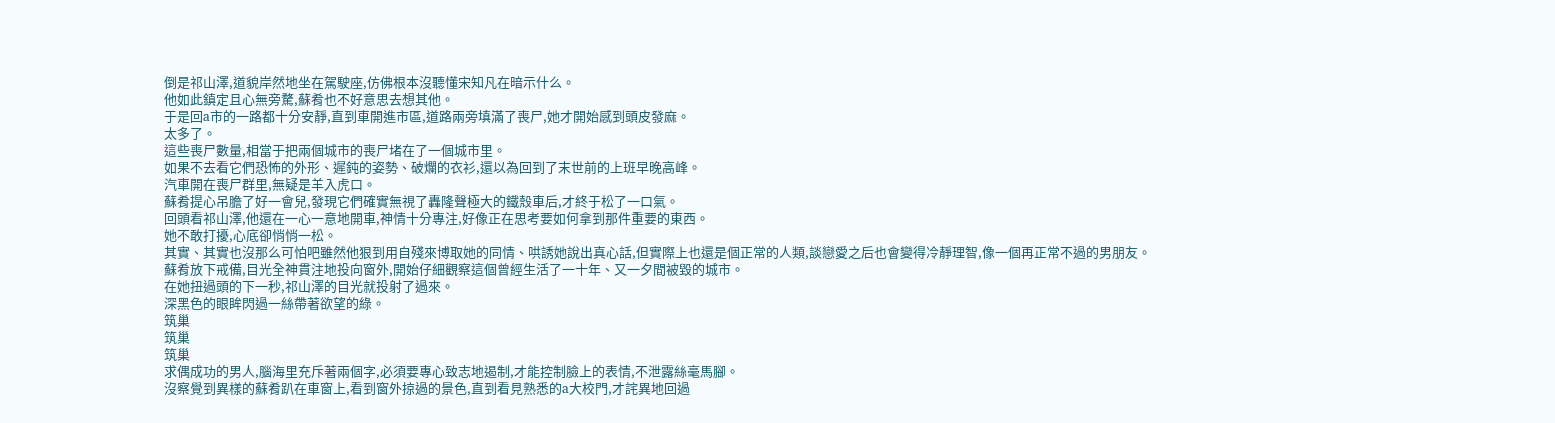倒是祁山澤,道貌岸然地坐在駕駛座,仿佛根本沒聽懂宋知凡在暗示什么。
他如此鎮定且心無旁騖,蘇肴也不好意思去想其他。
于是回a市的一路都十分安靜,直到車開進市區,道路兩旁填滿了喪尸,她才開始感到頭皮發麻。
太多了。
這些喪尸數量,相當于把兩個城市的喪尸堵在了一個城市里。
如果不去看它們恐怖的外形、遲鈍的姿勢、破爛的衣衫,還以為回到了末世前的上班早晚高峰。
汽車開在喪尸群里,無疑是羊入虎口。
蘇肴提心吊膽了好一會兒,發現它們確實無視了轟隆聲極大的鐵殼車后,才終于松了一口氣。
回頭看祁山澤,他還在一心一意地開車,神情十分專注,好像正在思考要如何拿到那件重要的東西。
她不敢打擾,心底卻悄悄一松。
其實、其實也沒那么可怕吧雖然他狠到用自殘來博取她的同情、哄誘她說出真心話,但實際上也還是個正常的人類,談戀愛之后也會變得冷靜理智,像一個再正常不過的男朋友。
蘇肴放下戒備,目光全神貫注地投向窗外,開始仔細觀察這個曾經生活了一十年、又一夕間被毀的城市。
在她扭過頭的下一秒,祁山澤的目光就投射了過來。
深黑色的眼眸閃過一絲帶著欲望的綠。
筑巢
筑巢
筑巢
求偶成功的男人,腦海里充斥著兩個字,必須要專心致志地遏制,才能控制臉上的表情,不泄露絲毫馬腳。
沒察覺到異樣的蘇肴趴在車窗上,看到窗外掠過的景色,直到看見熟悉的a大校門,才詫異地回過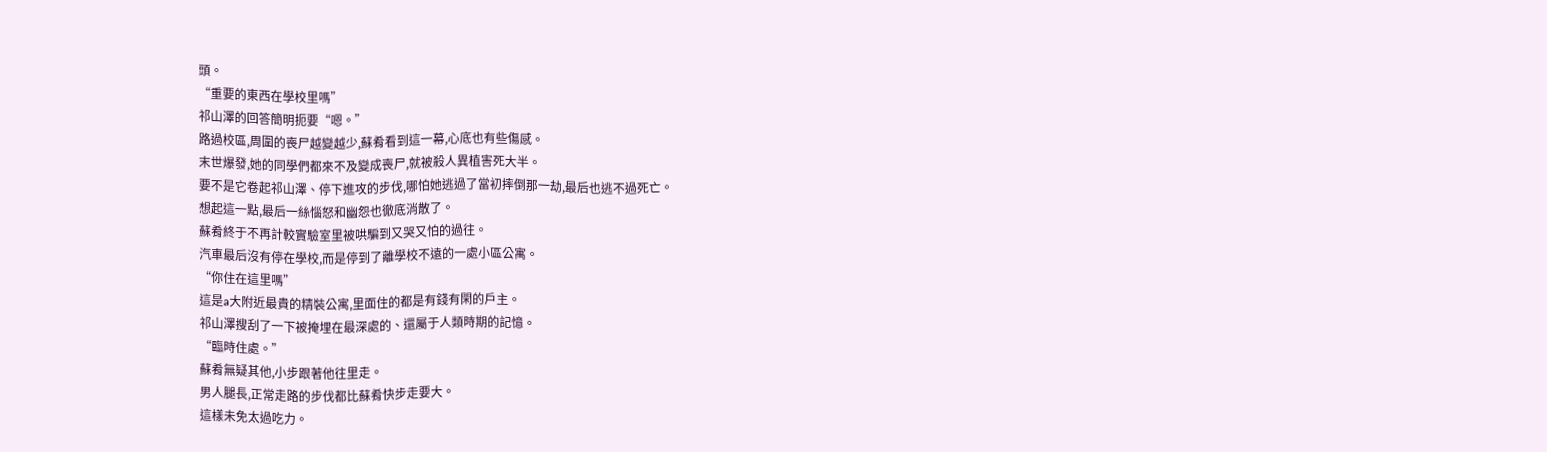頭。
“重要的東西在學校里嗎”
祁山澤的回答簡明扼要“嗯。”
路過校區,周圍的喪尸越變越少,蘇肴看到這一幕,心底也有些傷感。
末世爆發,她的同學們都來不及變成喪尸,就被殺人異植害死大半。
要不是它卷起祁山澤、停下進攻的步伐,哪怕她逃過了當初摔倒那一劫,最后也逃不過死亡。
想起這一點,最后一絲惱怒和幽怨也徹底消散了。
蘇肴終于不再計較實驗室里被哄騙到又哭又怕的過往。
汽車最后沒有停在學校,而是停到了離學校不遠的一處小區公寓。
“你住在這里嗎”
這是a大附近最貴的精裝公寓,里面住的都是有錢有閑的戶主。
祁山澤搜刮了一下被掩埋在最深處的、還屬于人類時期的記憶。
“臨時住處。”
蘇肴無疑其他,小步跟著他往里走。
男人腿長,正常走路的步伐都比蘇肴快步走要大。
這樣未免太過吃力。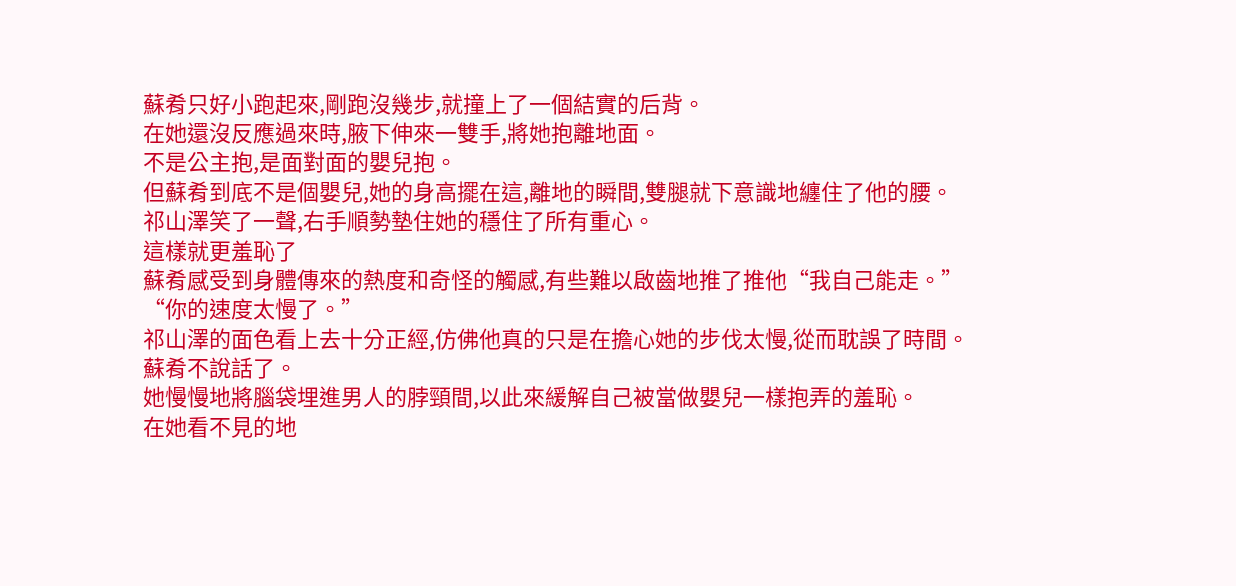蘇肴只好小跑起來,剛跑沒幾步,就撞上了一個結實的后背。
在她還沒反應過來時,腋下伸來一雙手,將她抱離地面。
不是公主抱,是面對面的嬰兒抱。
但蘇肴到底不是個嬰兒,她的身高擺在這,離地的瞬間,雙腿就下意識地纏住了他的腰。
祁山澤笑了一聲,右手順勢墊住她的穩住了所有重心。
這樣就更羞恥了
蘇肴感受到身體傳來的熱度和奇怪的觸感,有些難以啟齒地推了推他“我自己能走。”
“你的速度太慢了。”
祁山澤的面色看上去十分正經,仿佛他真的只是在擔心她的步伐太慢,從而耽誤了時間。
蘇肴不說話了。
她慢慢地將腦袋埋進男人的脖頸間,以此來緩解自己被當做嬰兒一樣抱弄的羞恥。
在她看不見的地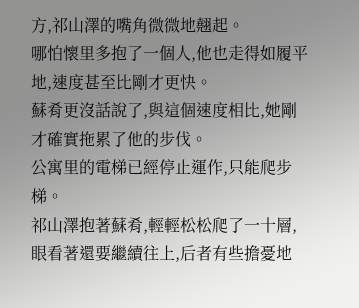方,祁山澤的嘴角微微地翹起。
哪怕懷里多抱了一個人,他也走得如履平地,速度甚至比剛才更快。
蘇肴更沒話說了,與這個速度相比,她剛才確實拖累了他的步伐。
公寓里的電梯已經停止運作,只能爬步梯。
祁山澤抱著蘇肴,輕輕松松爬了一十層,眼看著還要繼續往上,后者有些擔憂地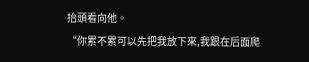抬頭看向他。
“你累不累可以先把我放下來,我跟在后面爬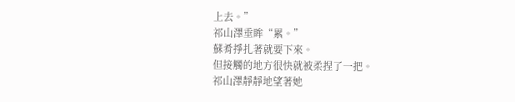上去。”
祁山澤垂眸“累。”
蘇肴掙扎著就要下來。
但接觸的地方很快就被柔捏了一把。
祁山澤靜靜地望著她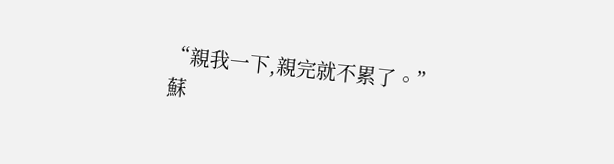“親我一下,親完就不累了。”
蘇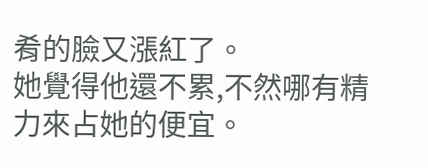肴的臉又漲紅了。
她覺得他還不累,不然哪有精力來占她的便宜。